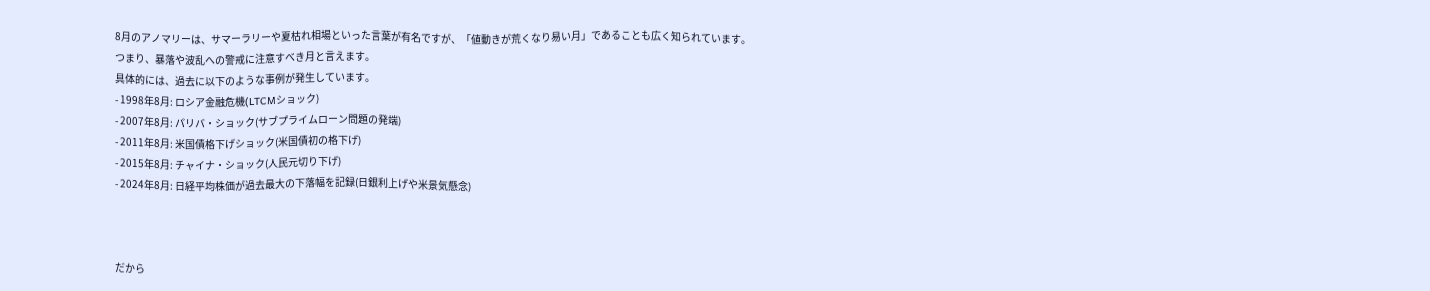8月のアノマリーは、サマーラリーや夏枯れ相場といった言葉が有名ですが、「値動きが荒くなり易い月」であることも広く知られています。
つまり、暴落や波乱への警戒に注意すべき月と言えます。
具体的には、過去に以下のような事例が発生しています。
- 1998年8月: ロシア金融危機(LTCMショック)
- 2007年8月: パリバ・ショック(サブプライムローン問題の発端)
- 2011年8月: 米国債格下げショック(米国債初の格下げ)
- 2015年8月: チャイナ・ショック(人民元切り下げ)
- 2024年8月: 日経平均株価が過去最大の下落幅を記録(日銀利上げや米景気懸念)



だから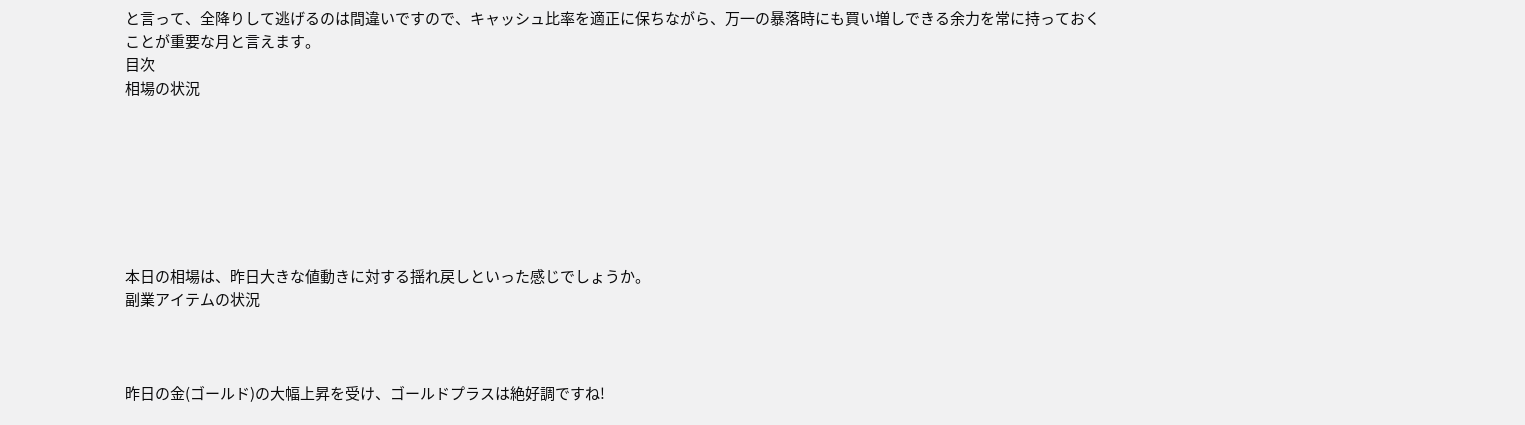と言って、全降りして逃げるのは間違いですので、キャッシュ比率を適正に保ちながら、万一の暴落時にも買い増しできる余力を常に持っておくことが重要な月と言えます。
目次
相場の状況







本日の相場は、昨日大きな値動きに対する揺れ戻しといった感じでしょうか。
副業アイテムの状況



昨日の金(ゴールド)の大幅上昇を受け、ゴールドプラスは絶好調ですね!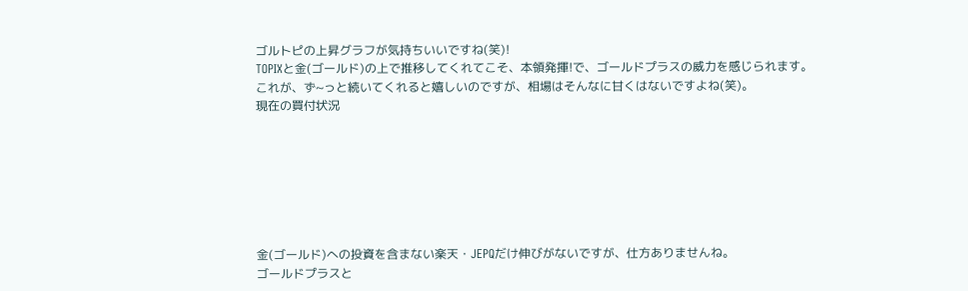ゴルトピの上昇グラフが気持ちいいですね(笑)!
TOPIXと金(ゴールド)の上で推移してくれてこそ、本領発揮!で、ゴールドプラスの威力を感じられます。
これが、ず~っと続いてくれると嬉しいのですが、相場はそんなに甘くはないですよね(笑)。
現在の買付状況







金(ゴールド)への投資を含まない楽天・JEPQだけ伸びがないですが、仕方ありませんね。
ゴールドプラスと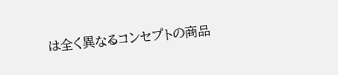は全く異なるコンセプトの商品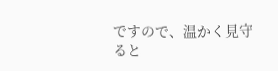ですので、温かく見守ると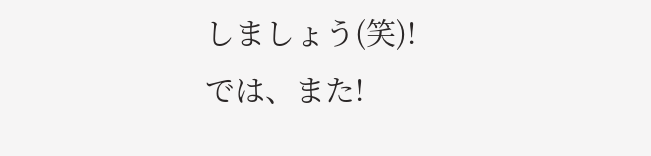しましょう(笑)!
では、また!